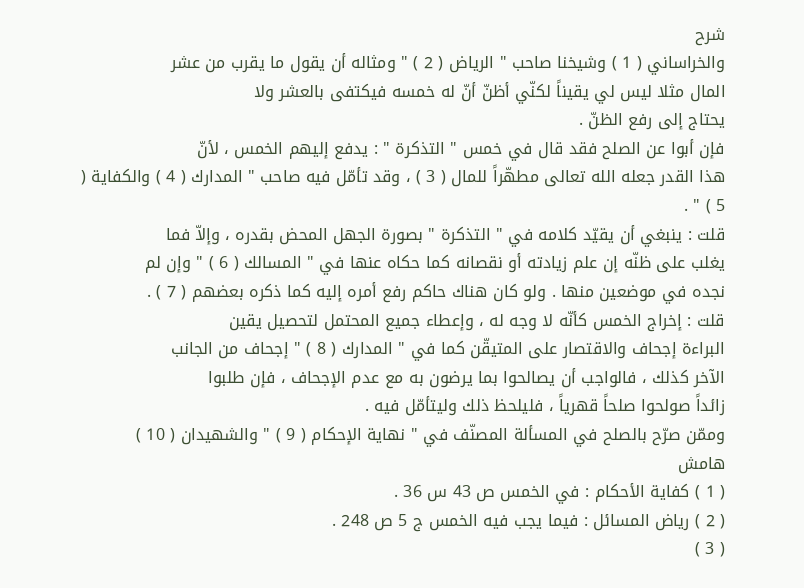شرح
والخراساني ( 1 ) وشيخنا صاحب " الرياض ( 2 ) " ومثاله أن يقول ما يقرب من عشر
المال مثلا ليس لي يقيناً لكنّي أظنّ أنّ له خمسه فيكتفى بالعشر ولا
يحتاج إلى رفع الظنّ .
فإن أبوا عن الصلح فقد قال في خمس " التذكرة " : يدفع إليهم الخمس ، لأنّ
هذا القدر جعله الله تعالى مطهّراً للمال ( 3 ) ، وقد تأمّل فيه صاحب " المدارك ( 4 ) والكفاية ( 5 ) " .
قلت : ينبغي أن يقيّد كلامه في " التذكرة " بصورة الجهل المحض بقدره ، وإلاّ فما
يغلب على ظنّه إن علم زيادته أو نقصانه كما حكاه عنها في " المسالك ( 6 ) " وإن لم
نجده في موضعين منها . ولو كان هناك حاكم رفع أمره إليه كما ذكره بعضهم ( 7 ) .
قلت : إخراج الخمس كأنّه لا وجه له ، وإعطاء جميع المحتمل لتحصيل يقين
البراءة إجحاف والاقتصار على المتيقّن كما في " المدارك ( 8 ) " إجحاف من الجانب
الآخر كذلك ، فالواجب أن يصالحوا بما يرضون به مع عدم الإجحاف ، فإن طلبوا
زائداً صولحوا صلحاً قهرياً ، فليلحظ ذلك وليتأمّل فيه .
وممّن صرّح بالصلح في المسألة المصنّف في " نهاية الإحكام ( 9 ) " والشهيدان ( 10 )
هامش
( 1 ) كفاية الأحكام : في الخمس ص 43 س 36 .
( 2 ) رياض المسائل : فيما يجب فيه الخمس ج 5 ص 248 .
( 3 )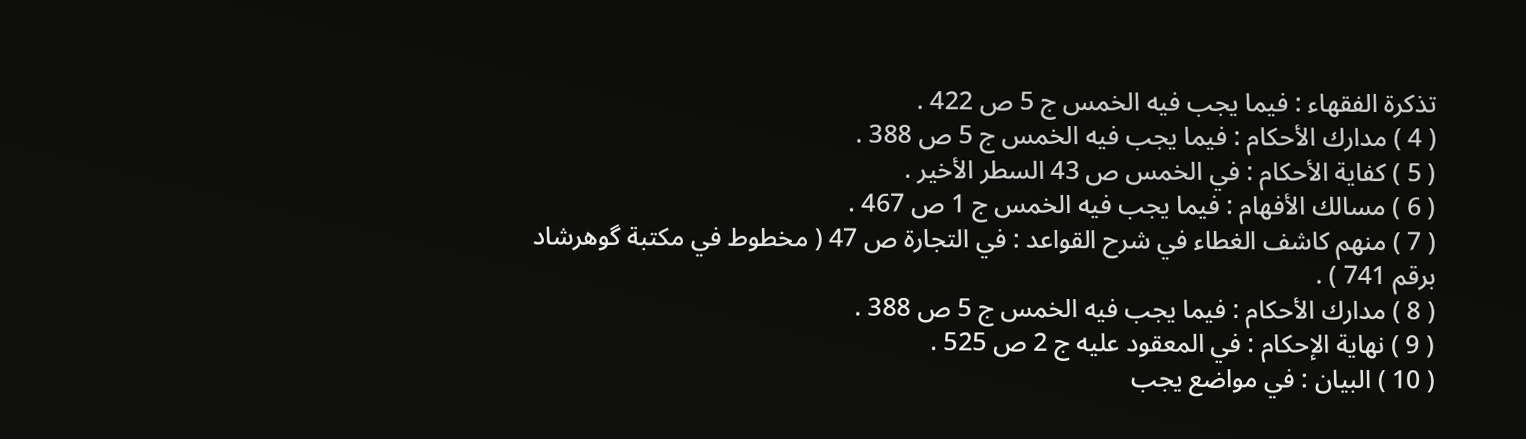تذكرة الفقهاء : فيما يجب فيه الخمس ج 5 ص 422 .
( 4 ) مدارك الأحكام : فيما يجب فيه الخمس ج 5 ص 388 .
( 5 ) كفاية الأحكام : في الخمس ص 43 السطر الأخير .
( 6 ) مسالك الأفهام : فيما يجب فيه الخمس ج 1 ص 467 .
( 7 ) منهم كاشف الغطاء في شرح القواعد : في التجارة ص 47 ( مخطوط في مكتبة گوهرشاد
برقم 741 ) .
( 8 ) مدارك الأحكام : فيما يجب فيه الخمس ج 5 ص 388 .
( 9 ) نهاية الإحكام : في المعقود عليه ج 2 ص 525 .
( 10 ) البيان : في مواضع يجب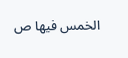الخمس فيها ص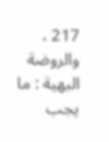217 ، والروضة البهية : ما يجب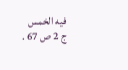فيه الخمس
ج 2 ص 67 .